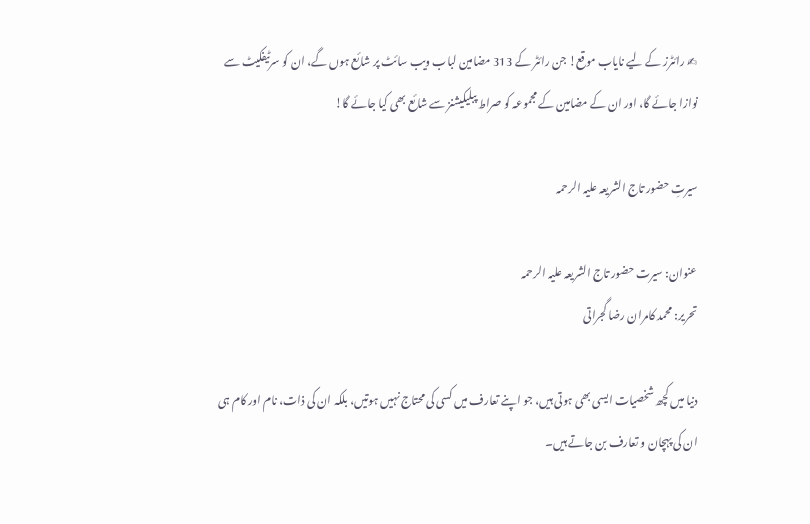✍ رائٹرز کے لیے نایاب موقع! جن رائٹر کے 313 مضامین لباب ویب سائٹ پر شائع ہوں گے، ان کو سرٹیفکیٹ سے نوازا جائے گا، اور ان کے مضامین کے مجموعہ کو صراط پبلیکیشنز سے شائع بھی کیا جائے گا!

سیرتِ حضور تاج الشریعہ علیہ الرحمہ

عنوان: سیرت حضور تاج الشریعہ علیہ الرحمہ
تحریر: محمد کامران رضا گجراتی

دنیا میں کچھ شخصیات ایسی بھی ہوتی ہیں، جو اپنے تعارف میں کسی کی محتاج نہیں ہوتیں، بلکہ ان کی ذات، نام اور کام ہی ان کی پہچان و تعارف بن جاتے ہیں۔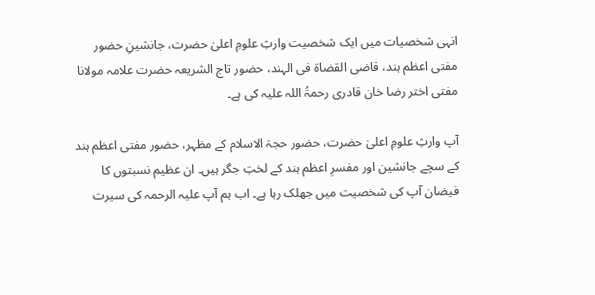انہی شخصیات میں ایک شخصیت وارثِ علومِ اعلیٰ حضرت، جانشینِ حضور مفتی اعظم ہند، قاضی القضاۃ فی الہند، حضور تاج الشریعہ حضرت علامہ مولانا مفتی اختر رضا خان قادری رحمۃُ اللہ علیہ کی ہے۔

آپ وارثِ علومِ اعلیٰ حضرت، حضور حجۃ الاسلام کے مظہر، حضور مفتی اعظم ہند کے سچے جانشین اور مفسرِ اعظم ہند کے لختِ جگر ہیں۔ ان عظیم نسبتوں کا فیضان آپ کی شخصیت میں جھلک رہا ہے۔ اب ہم آپ علیہ الرحمہ کی سیرت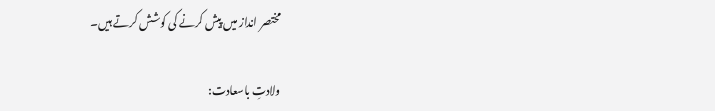مختصر انداز میں پیش کرنے کی کوشش کرتے ہیں۔

ولادتِ باسعادت: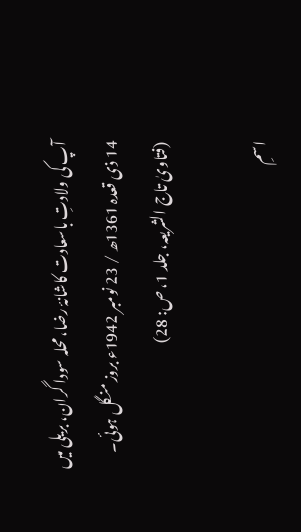آپ کی ولادتِ باسعادت کاشانۂ رضا، محلہ سودا گران، بریلی میں 14 ذی قعدہ 1361ھ / 23 نومبر 1942ء بروز منگل ہوئی۔ (فتاویٰ تاج الشریعہ، جلد 1، ص: 28)

اسمِ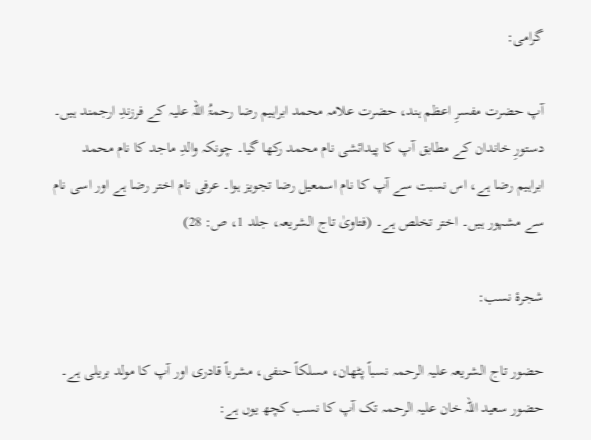گرامی:

آپ حضرت مفسرِ اعظم ہند، حضرت علامہ محمد ابراہیم رضا رحمۃُ اللہ علیہ کے فرزندِ ارجمند ہیں۔ دستورِ خاندان کے مطابق آپ کا پیدائشی نام محمد رکھا گیا۔ چونکہ والدِ ماجد کا نام محمد ابراہیم رضا ہے، اس نسبت سے آپ کا نام اسمعیل رضا تجویز ہوا۔ عرفی نام اختر رضا ہے اور اسی نام سے مشہور ہیں۔ اختر تخلص ہے۔ (فتاویٰ تاج الشریعہ، جلد 1، ص: 28)

شجرۂ نسب:

حضور تاج الشریعہ علیہ الرحمہ نسباً پٹھان، مسلکاً حنفی، مشرباً قادری اور آپ کا مولد بریلی ہے۔ حضور سعید اللہ خان علیہ الرحمہ تک آپ کا نسب کچھ یوں ہے: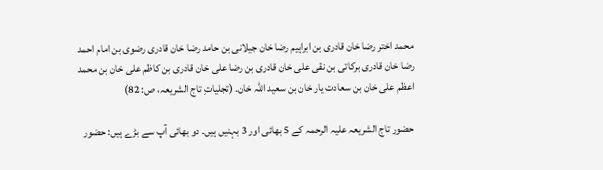محمد اختر رضا خان قادری بن ابراہیم رضا خان جیلانی بن حامد رضا خان قادری رضوی بن امام احمد رضا خان قادری برکاتی بن نقی علی خان قادری بن رضا علی خان قادری بن کاظم علی خان بن محمد اعظم علی خان بن سعادت یار خان بن سعید اللہ خان۔ (تجلیاتِ تاج الشریعہ، ص: 82)

حضور تاج الشریعہ علیہ الرحمہ کے 5 بھائی اور 3 بہنیں ہیں۔ دو بھائی آپ سے بڑے ہیں: حضور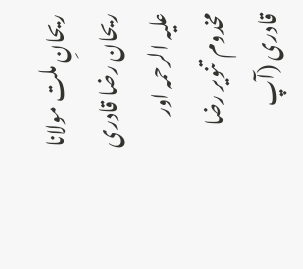ریحانِ ملت مولانا ریحان رضا قادری علیہ الرحمہ اور مخدوم تنویر رضا قادری (آپ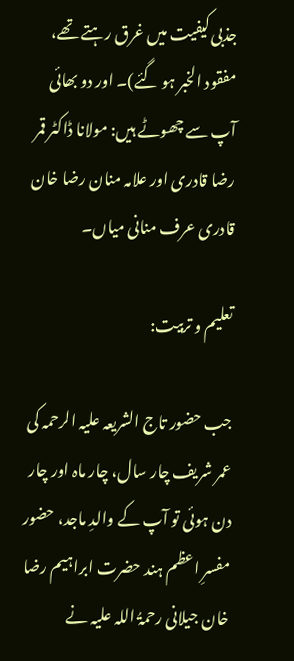جذبی کیفیت میں غرق رہتے تھے، مفقود الخبر ہو گئے)۔ اور دو بھائی آپ سے چھوٹے ہیں: مولانا ڈاکٹر قمر رضا قادری اور علامہ منان رضا خان قادری عرف منانی میاں۔

تعلیم و تربیت:

جب حضور تاج الشریعہ علیہ الرحمہ کی عمر شریف چار سال، چار ماہ اور چار دن ہوئی تو آپ کے والدِ ماجد، حضور مفسرِ اعظم ہند حضرت ابراہیم رضا خان جیلانی رحمۃُ اللہ علیہ نے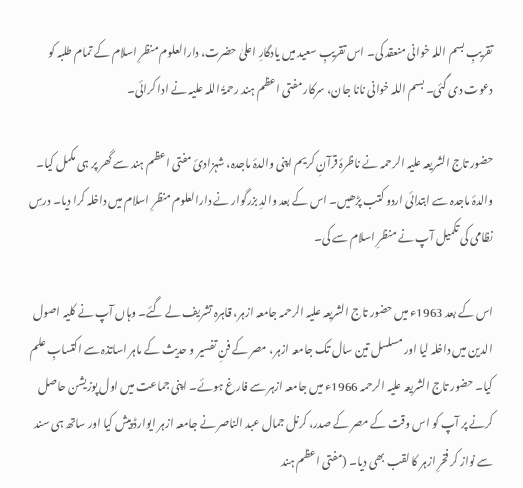تقریبِ بسم اللہ خوانی منعقد کی۔ اس تقریبِ سعید میں یادگارِ اعلیٰ حضرت، دارالعلوم منظرِ اسلام کے تمام طلبہ کو دعوت دی گئی۔ بسم اللہ خوانی نانا جان، سرکار مفتی اعظم ہند رحمۃُ اللہ علیہ نے ادا کرائی۔

حضور تاج الشریعہ علیہ الرحمہ نے ناظرۂ قرآنِ کریم اپنی والدۂ ماجدہ، شہزادیٔ مفتی اعظم ہند سے گھر پر ہی مکمل کیا۔ والدۂ ماجدہ سے ابتدائی اردو کتب پڑھیں۔ اس کے بعد والدِ بزرگوار نے دارالعلوم منظرِ اسلام میں داخلہ کرا دیا۔ درسِ نظامی کی تکمیل آپ نے منظرِ اسلام سے کی۔

اس کے بعد 1963ء میں حضور تاج الشریعہ علیہ الرحمہ جامعہ ازہر، قاہرہ تشریف لے گئے۔ وہاں آپ نے کلیہ اصول الدین میں داخلہ لیا اور مسلسل تین سال تک جامعہ ازہر، مصر کے فنِ تفسیر و حدیث کے ماہر اساتذہ سے اکتسابِ علم کیا۔ حضور تاج الشریعہ علیہ الرحمہ 1966ء میں جامعہ ازہر سے فارغ ہوئے۔ اپنی جماعت میں اول پوزیشن حاصل کرنے پر آپ کو اس وقت کے مصر کے صدر، کرنل جمال عبد الناصر نے جامعہ ازہر ایوارڈ پیش کیا اور ساتھ ہی سند سے نواز کر فخرِ ازہر کا لقب بھی دیا۔ (مفتی اعظم ہند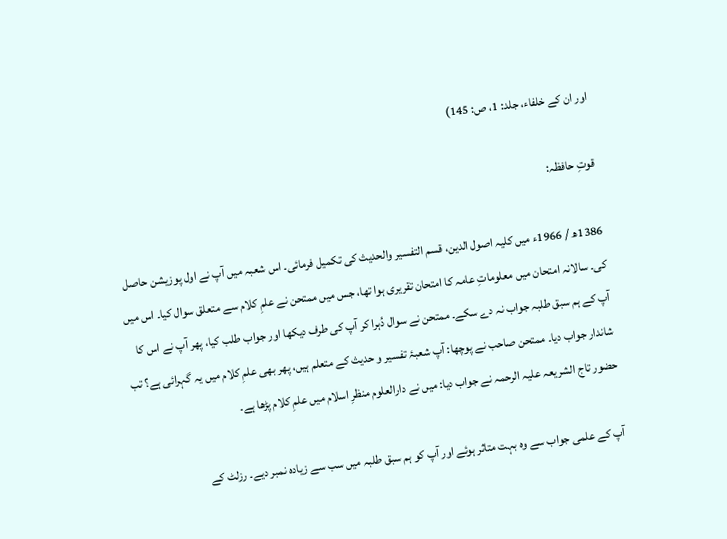اور ان کے خلفاء، جلد: 1، ص: 145)

قوتِ حافظہ:

1386ھ / 1966ء میں کلیہ اصول الدین، قسم التفسیر والحدیث کی تکمیل فرمائی۔ اس شعبہ میں آپ نے اول پوزیشن حاصل کی۔ سالانہ امتحان میں معلوماتِ عامہ کا امتحان تقریری ہوا تھا، جس میں ممتحن نے علمِ کلام سے متعلق سوال کیا۔ اس میں آپ کے ہم سبق طلبہ جواب نہ دے سکے۔ ممتحن نے سوال دُہرا کر آپ کی طرف دیکھا اور جواب طلب کیا، پھر آپ نے اس کا شاندار جواب دیا۔ ممتحن صاحب نے پوچھا: آپ شعبۂ تفسیر و حدیث کے متعلم ہیں، پھر بھی علمِ کلام میں یہ گہرائی ہے؟ تب حضور تاج الشریعہ علیہ الرحمہ نے جواب دیا: میں نے دارالعلوم منظرِ اسلام میں علمِ کلام پڑھا ہے۔

آپ کے علمی جواب سے وہ بہت متاثر ہوئے اور آپ کو ہم سبق طلبہ میں سب سے زیادہ نمبر دیے۔ رزلٹ کے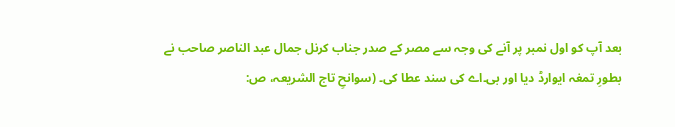بعد آپ کو اول نمبر پر آنے کی وجہ سے مصر کے صدر جناب کرنل جمال عبد الناصر صاحب نے بطورِ تمغہ ایوارڈ دیا اور بی۔اے کی سند عطا کی۔ (سوانحِ تاج الشریعہ، ص: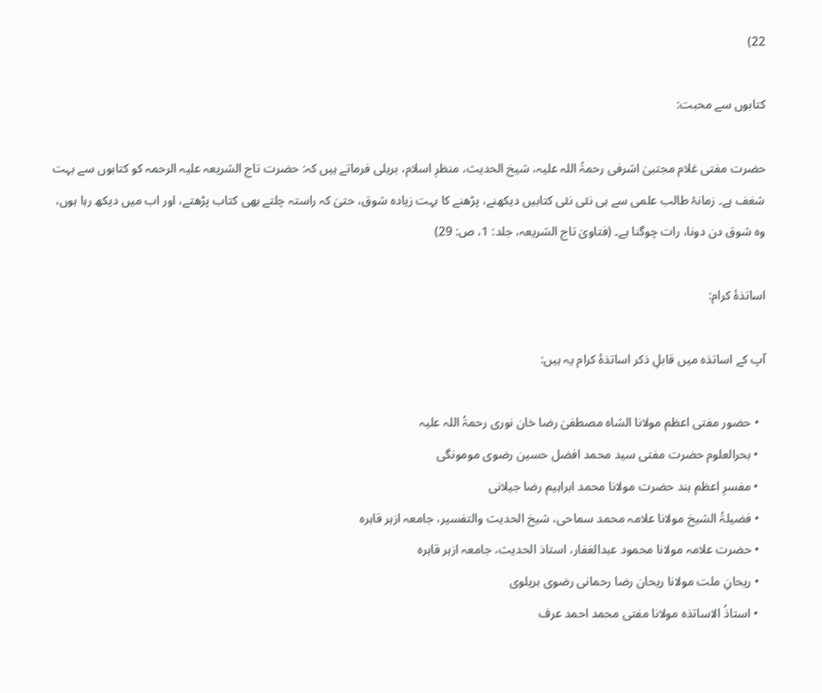22)

کتابوں سے محبت:

حضرت مفتی غلام مجتبیٰ اشرفی رحمۃُ اللہ علیہ، شیخ الحدیث، منظرِ اسلام، بریلی فرماتے ہیں کہ: حضرت تاج الشریعہ علیہ الرحمہ کو کتابوں سے بہت شغف ہے۔ زمانۂ طالب علمی سے ہی نئی نئی کتابیں دیکھنے، پڑھنے کا بہت زیادہ شوق، حتیٰ کہ راستہ چلتے بھی کتاب پڑھتے، اور اب میں دیکھ رہا ہوں، وہ شوق دن دونا، رات چوگنا ہے۔ (فتاویٰ تاج الشریعہ، جلد: 1، ص: 29)

اساتذۂ کرام:

آپ کے اساتذہ میں قابلِ ذکر اساتذۂ کرام یہ ہیں:

  • حضور مفتی اعظم مولانا الشاہ مصطفیٰ رضا خان نوری رحمۃُ اللہ علیہ
  • بحرالعلوم حضرت مفتی سید محمد افضل حسین رضوی مومونگی
  • مفسرِ اعظم ہند حضرت مولانا محمد ابراہیم رضا جیلانی
  • فضیلۃُ الشیخ مولانا علامہ محمد سماحی، شیخ الحدیث والتفسیر، جامعہ ازہر قاہرہ
  • حضرت علامہ مولانا محمود عبدالغفار، استاذ الحدیث، جامعہ ازہر قاہرہ
  • ریحانِ ملت مولانا ریحان رضا رحمانی رضوی بریلوی
  • استاذُ الاساتذہ مولانا مفتی محمد احمد عرف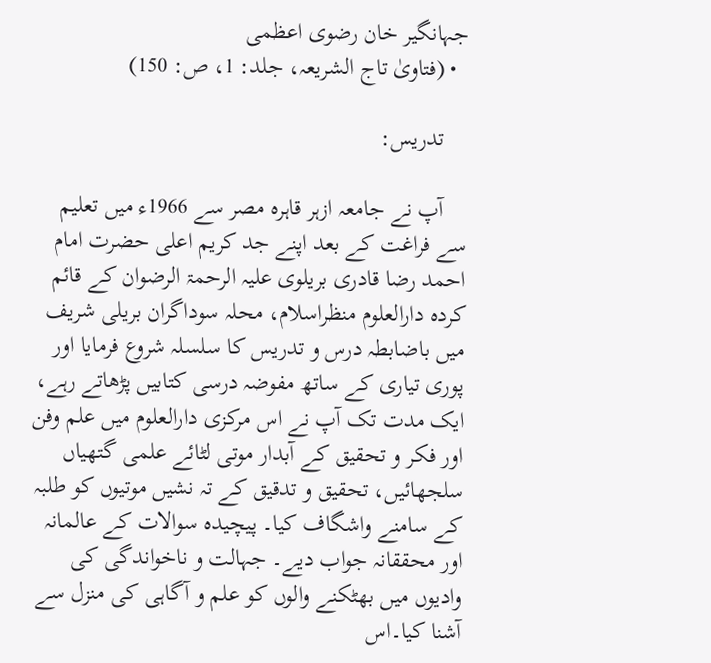جہانگیر خان رضوی اعظمی
  • (فتاویٰ تاج الشریعہ، جلد: 1، ص: 150)

    تدریس:

    آپ نے جامعہ ازہر قاہرہ مصر سے 1966ء میں تعلیم سے فراغت کے بعد اپنے جد کریم اعلی حضرت امام احمد رضا قادری بریلوی علیہ الرحمۃ الرضوان کے قائم کردہ دارالعلوم منظراسلام، محلہ سوداگران بریلی شریف میں باضابطہ درس و تدریس کا سلسلہ شروع فرمایا اور پوری تیاری کے ساتھ مفوضہ درسی کتابیں پڑھاتے رہے، ایک مدت تک آپ نے اس مرکزی دارالعلوم میں علم وفن اور فکر و تحقیق کے آبدار موتی لٹائے علمی گتھیاں سلجھائیں، تحقیق و تدقیق کے تہ نشیں موتیوں کو طلبہ کے سامنے واشگاف کیا۔ پیچیدہ سوالات کے عالمانہ اور محققانہ جواب دیے۔ جہالت و ناخواندگی کی وادیوں میں بھٹکنے والوں کو علم و آگاہی کی منزل سے آشنا کیا۔اس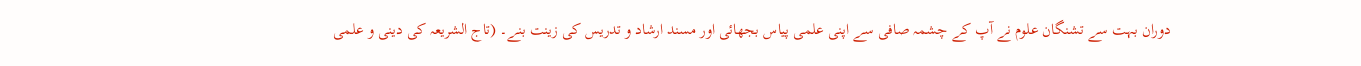دوران بہت سے تشنگان علوم نے آپ کے چشمہ صافی سے اپنی علمی پیاس بجھائی اور مسند ارشاد و تدریس کی زینت بنے۔ (تاج الشریعہ کی دینی و علمی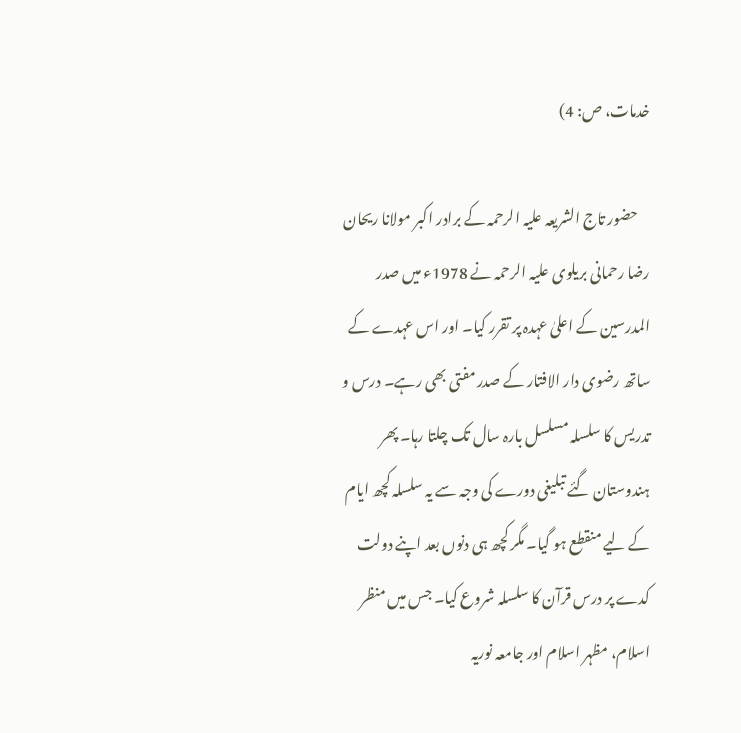خدمات، ص: 4)

    حضور تاج الشریعہ علیہ الرحمہ کے برادر اکبر مولانا ریحان رضا رحمانی بریلوی علیہ الرحمہ نے 1978ء میں صدر المدرسین کے اعلیٰ عہدہ پر تقرر کیا۔ اور اس عہدے کے ساتھ رضوی دار الافتار کے صدر مفتی بھی رہے۔ درس و تدریس کا سلسلہ مسلسل بارہ سال تک چلتا رہا۔ پھر ہندوستان گئے تبلیغی دورے کی وجہ سے یہ سلسلہ کچھ ایام کے لیے منقطع ہو گیا۔ مگر کچھ ہی دنوں بعد اپنے دولت کدے پر درس قرآن کا سلسلہ شروع کیا۔ جس میں منظر اسلام، مظہر اسلام اور جامعہ نوریہ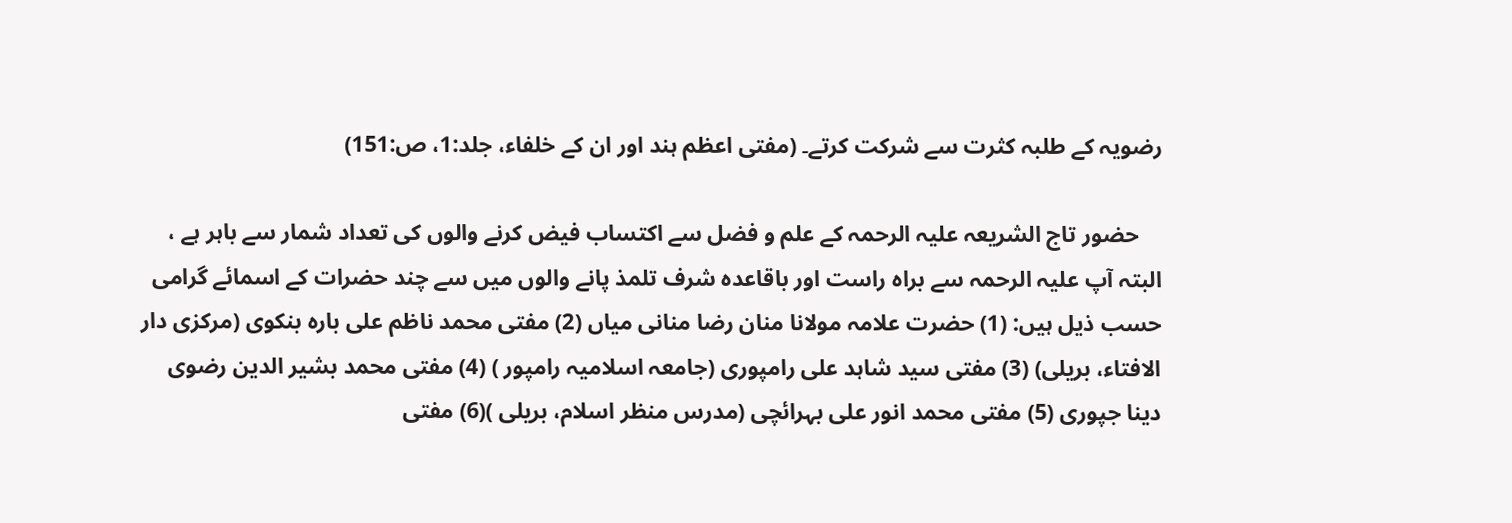رضویہ کے طلبہ کثرت سے شرکت کرتے۔ (مفتی اعظم ہند اور ان کے خلفاء، جلد:1، ص:151)

    حضور تاج الشریعہ علیہ الرحمہ کے علم و فضل سے اکتساب فیض کرنے والوں کی تعداد شمار سے باہر ہے ، البتہ آپ علیہ الرحمہ سے براہ راست اور باقاعدہ شرف تلمذ پانے والوں میں سے چند حضرات کے اسمائے گرامی حسب ذیل ہیں: (1) حضرت علامہ مولانا منان رضا منانی میاں (2) مفتی محمد ناظم علی بارہ بنکوی (مرکزی دار الافتاء، بریلی) (3) مفتی سید شاہد علی رامپوری (جامعہ اسلامیہ رامپور ) (4) مفتی محمد بشیر الدین رضوی دینا جپوری (5) مفتی محمد انور علی بہرائچی (مدرس منظر اسلام، بریلی )(6) مفتی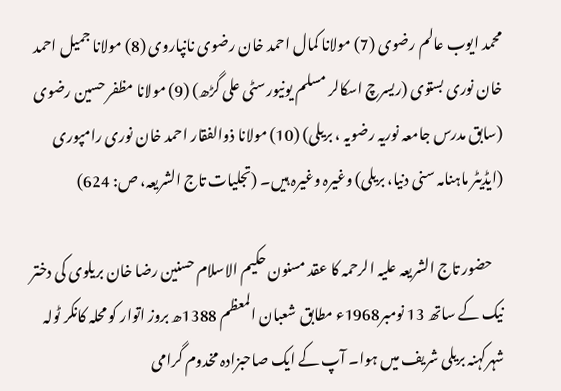محمد ایوب عالم رضوی (7) مولانا کمال احمد خان رضوی نانپاروی (8) مولانا جمیل احمد خان نوری بستوی (ریسرچ اسکالر مسلم یونیورسٹی علی گڑھ) (9) مولانا مظفر حسین رضوی (سابق مدرس جامعہ نوریہ رضویہ ، بریلی) (10) مولانا ذوالفقار احمد خان نوری رامپوری (ایڈیٹر ماہنامہ سنی دنیا، بریلی) وغیرہ وغیرہ ہیں۔ (تجلیات تاج الشریعہ، ص: 624)

    حضور تاج الشریعہ علیہ الرحمہ کا عقد مسنون حکیم الاسلام حسنین رضا خان بریلوی کی دختر نیک کے ساتھ 13 نومبر1968ء مطابق شعبان المعظم 1388ھ بروز اتوار کو محلہ کانکر ٹولہ شہرکہنہ بریلی شریف میں ہوا۔ آپ کے ایک صاحبزادہ مخدوم گرامی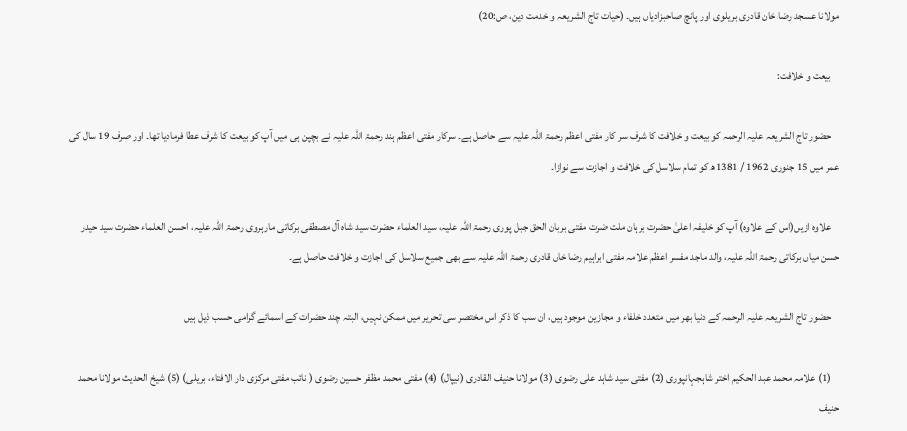مولانا عسجد رضا خان قادری بریلوی اور پانچ صاحبزادیاں ہیں۔ (حیات تاج الشریعہ و خدمت دین، ص:20)

    بیعت و خلافت:

    حضور تاج الشریعہ علیہ الرحمہ کو بیعت و خلافت کا شرف سر کار مفتی اعظم رحمۃ اللہ علیہ سے حاصل ہے۔ سرکار مفتی اعظم ہند رحمۃ اللہ علیہ نے بچپن ہی میں آپ کو بیعت کا شرف عطا فرمادیا تھا۔ اور صرف 19 سال کی عمر میں 15 جنوری 1962 / 1381ھ کو تمام سلاسل کی خلافت و اجازت سے نوازا۔

    علاوہ ازیں(اس کے علاوہ) آپ کو خلیفہ اعلیٰ حضرت برہان ملت ضرت مفتی بربان الحق جبل پوری رحمۃ اللہ علیہ، سید العلماء حضرت سید شاہ آل مصطفی برکاتی مارہروی رحمۃ اللہ علیہ، احسن العلماء حضرت سید حیدر حسن میاں برکاتی رحمۃ اللہ علیہ، والد ماجد مفسر اعظم علامہ مفتی ابراہیم رضا خاں قادری رحمۃ اللہ علیہ سے بھی جمیع سلاسل کی اجازت و خلافت حاصل ہے۔

    حضور تاج الشریعہ علیہ الرحمہ کے دنیا بھر میں متعدد خلفاء و مجازین موجود ہیں، ان سب کا ذکر اس مختصر سی تحریر میں ممکن نہیں، البتہ چند حضرات کے اسمائے گرامی حسب ذیل ہیں

    (1) علامہ محمد عبد الحکیم اختر شاہجہانپوری (2) مفتی سید شاہد علی رضوی (3) مولانا حنیف القادری (نیپال) (4) مفتی محمد مظفر حسین رضوی ( نائب مفتی مرکزی دار الافتاء، بریلی) (5) شیخ الحدیث مولانا محمد حنیف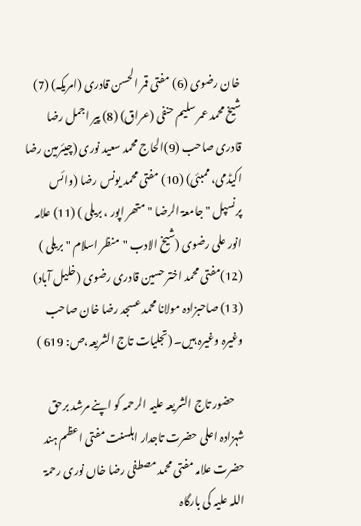خان رضوی (6) مفتی قمر الحسن قادری (امریکہ) (7) شیخ محمد عمر سلیم حنفی (عراق) (8) پیر اجمل رضا قادری صاحب (9)الحاج محمد سعید نوری (چیئرمین رضا اکیڈمی، ممبئی) (10) مفتی محمد یونس رضا (وائس پرنسپل " جامعۃ الرضا " متھر اپور ، بریلی ) (11) علامہ انور علی رضوی (شیخ الادب "منظر اسلام " بریلی ) (12)مفتی محمد اختر حسین قادری رضوی (خلیل آباد) (13) صاحبزادہ مولانا محمد عسجد رضا خان صاحب وغیرہ وغیرہ ہیں۔ (تجلیات تاج الشریعہ،ص: 619 )

    حضور تاج الشریعہ علیہ الرحمہ کو اپنے مرشد برحق شہزادہ اعلی حضرت تاجدار اہلسنت مفتی اعظم ہند حضرت علامہ مفتی محمد مصطفی رضا خاں نوری رحمۃ اللہ علیہ کی بارگاہ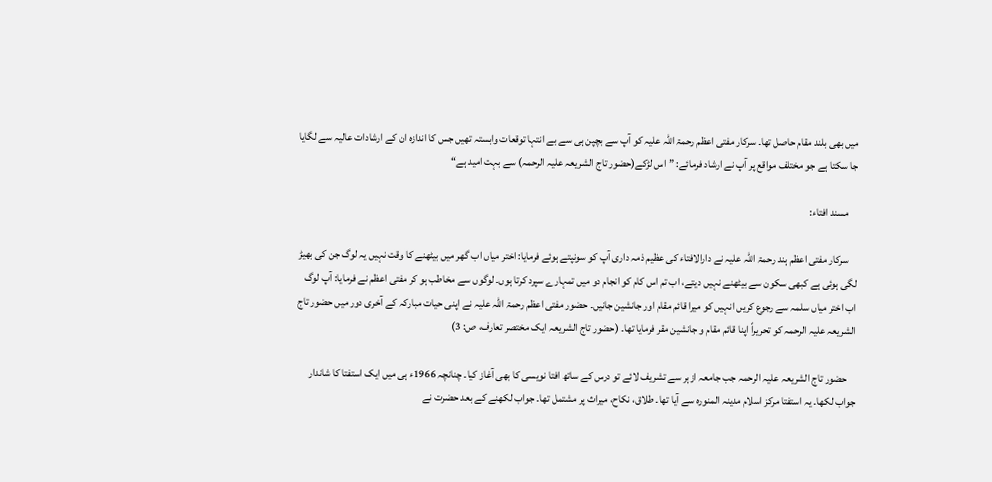میں بھی بلند مقام حاصل تھا۔ سرکار مفتی اعظم رحمۃ اللہ علیہ کو آپ سے بچپن ہی سے بے انتہا توقعات وابستہ تھیں جس کا اندازہ ان کے ارشادات عالیہ سے لگایا جا سکتا ہے جو مختلف مواقع پر آپ نے ارشاد فرمائے: ”اس لڑکے(حضور تاج الشریعہ علیہ الرحمہ) سے بہت امید ہے“

    مسند افتاء:

    سرکار مفتی اعظم ہند رحمۃ اللہ علیہ نے دارالافتاء کی عظیم ذمہ داری آپ کو سونپتے ہوئے فرمایا: اختر میاں اب گھر میں بیٹھنے کا وقت نہیں یہ لوگ جن کی بھیڑ لگی ہوئی ہے کبھی سکون سے بیٹھنے نہیں دیتے، اب تم اس کام کو انجام دو میں تمہارے سپرد کرتا ہوں۔ لوگوں سے مخاطب ہو کر مفتی اعظم نے فرمایا: آپ لوگ اب اختر میاں سلمہ سے رجوع کریں انہیں کو میرا قائم مقام اور جانشین جانیں۔ حضور مفتی اعظم رحمۃ اللہ علیہ نے اپنی حیات مبارکہ کے آخری دور میں حضور تاج الشریعہ علیہ الرحمہ کو تحریراً اپنا قائم مقام و جانشین مقر فرمایا تھا۔ (حضور تاج الشريعہ ایک مختصر تعارف، ص: 3)

    حضور تاج الشریعہ علیہ الرحمہ جب جامعہ ازہر سے تشریف لائے تو درس کے ساتھ افتا نویسی کا بھی آغاز کیا۔ چنانچہ 1966ء ہی میں ایک استفتا کا شاندار جواب لکھا۔ یہ استفتا مرکز اسلام مدینہ المنورہ سے آیا تھا۔ طلاق، نکاح، میراث پر مشتمل تھا۔ جواب لکھنے کے بعد حضرت نے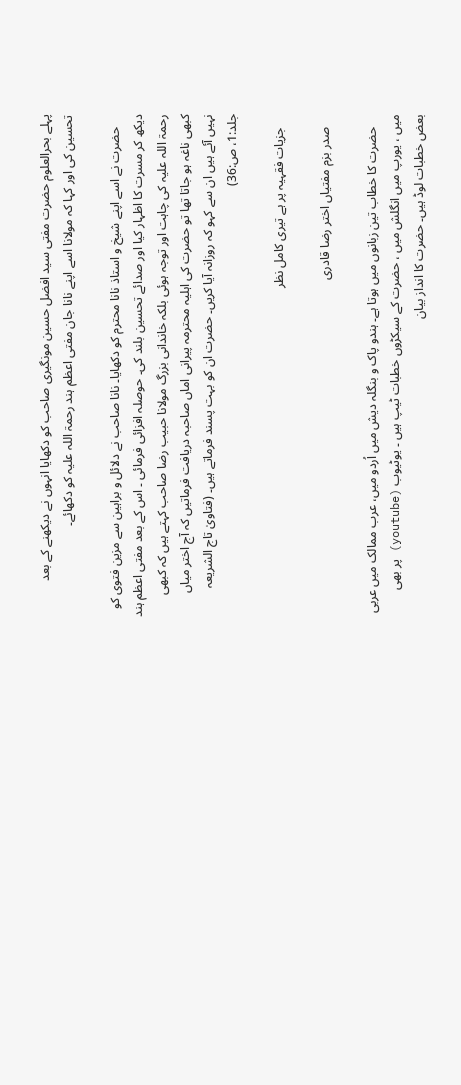پہلے بحرالعلوم حضرت مفتی سید افضل حسین مونگیری صاحب کو دکھایا انہوں نے دیکھنے کے بعد تحسین کی اور کہا کہ مولانا اسے اپنے نانا جان مفتی اعظم ہند رحمۃ اللہ علیہ کو دکھائے۔

    حضرت نے اسے اپنے شیخ و استاذ نانا محترم کو دکھایا۔ نانا صاحب نے دلائل و براہین سے مزین فتوی کو دیکھ کر مسرت کا اظہار کیا اور صدائے تحسین بلند کی۔ حوصلہ افزائی فرمائی ۔ اس کے بعد مفتی اعظم ہند رحمۃ اللہ علیہ کی چاہت اور توجہ ہوئی بلکہ خاندانی بزرگ مولانا حبیب رضا صاحب کہتے ہیں کہ کبھی کبھی ناغہ ہو جاتا تھا تو حضرت کی اہلیہ محترمہ پیرانی اماں صاحبہ دریافت فرماتیں کہ آج اختر میاں نہیں آئے ہیں ان سے کہو کہ روزانہ آیا کریں۔ حضرت ان کو بہت پسند فرماتے ہیں۔ (فتاویٰ تاج الشریعہ جلد:1، ص:36)

    جزیات فقہیہ پر ہے تیری کامل نظر

    صدر بزم مفتیاں اختر رضا قادری

    حضرت کا خطاب تین زبانوں میں ہوتا ہے۔ ہندو پاک و بنگلہ دیش میں اُردو میں، عرب ممالک میں عربی میں ، یورپ میں انگلش میں ، حضرت کے سیکڑوں خطبات ٹیپ ہیں ۔ یوٹیوب (youtube) پر بھی بعض خطبات لوڈ ہیں۔ حضرت کا انداز بیان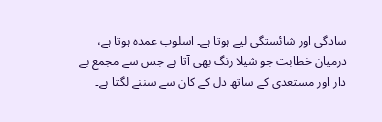سادگی اور شائستگی لیے ہوتا ہے۔ اسلوب عمدہ ہوتا ہے، درمیان خطابت جو شیلا رنگ بھی آتا ہے جس سے مجمع بے دار اور مستعدی کے ساتھ دل کے کان سے سننے لگتا ہے۔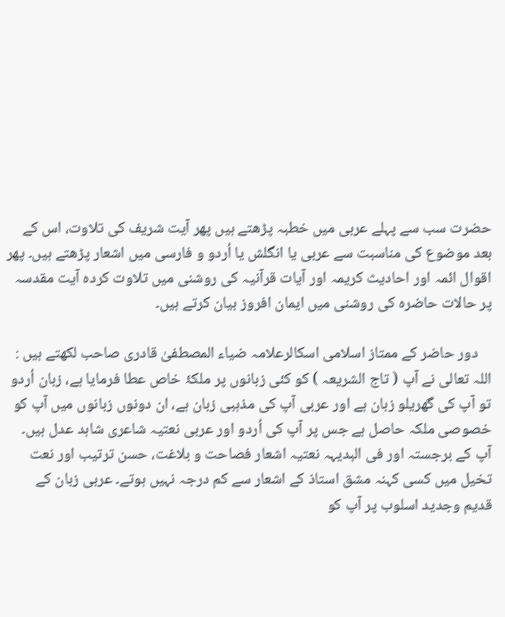حضرت سب سے پہلے عربی میں خطبہ پڑھتے ہیں پھر آیت شریف کی تلاوت، اس کے بعد موضوع کی مناسبت سے عربی یا انگلش یا اُردو و فارسی میں اشعار پڑھتے ہیں۔ پھر اقوال ائمہ اور احادیث کریمہ اور آیات قرآنیہ کی روشنی میں تلاوت کردہ آیت مقدسہ پر حالات حاضرہ کی روشنی میں ایمان افروز بیان کرتے ہیں۔

    دور حاضر کے ممتاز اسلامی اسکالرعلامہ ضیاء المصطفیٰ قادری صاحب لکھتے ہیں : اللہ تعالی نے آپ ( تاج الشریعہ ) کو کئی زبانوں پر ملکۂ خاص عطا فرمایا ہے، زبان اُردو تو آپ کی گھریلو زبان ہے اور عربی آپ کی مذہبی زبان ہے، ان دونوں زبانوں میں آپ کو خصوصی ملکہ حاصل ہے جس پر آپ کی اُردو اور عربی نعتیہ شاعری شاہد عدل ہیں۔ آپ کے برجستہ اور فی البدیہہ نعتیہ اشعار فصاحت و بلاغت، حسن ترتیب اور نعت تخیل میں کسی کہنہ مشق استاذ کے اشعار سے کم درجہ نہیں ہوتے۔ عربی زبان کے قدیم وجدید اسلوب پر آپ کو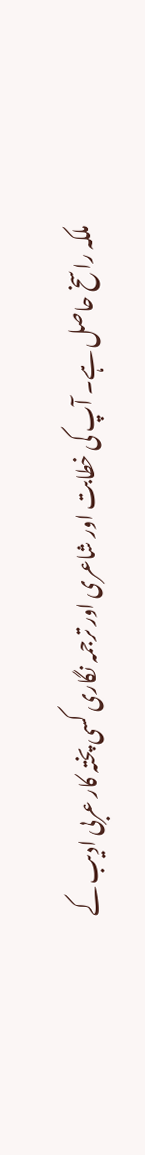ملکہ راسخ حاصل ہے۔ آپ کی خطابت اور شاعری اور ترجمہ نگاری کسی پختہ کار عربی ادیب کے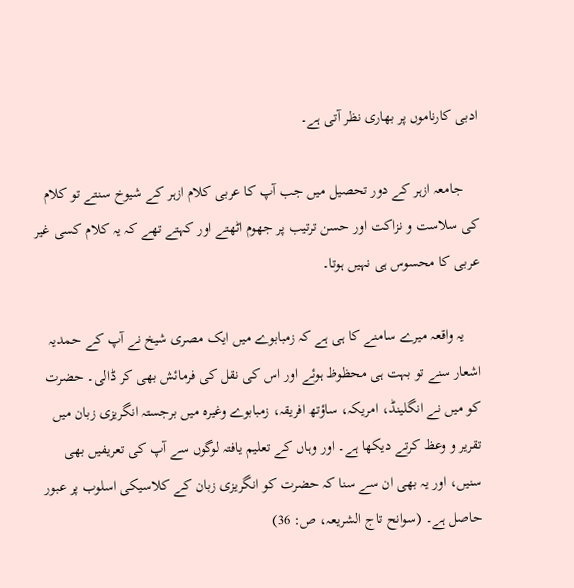ادبی کارناموں پر بھاری نظر آتی ہے۔

    جامعہ ازہر کے دور تحصیل میں جب آپ کا عربی کلام ازہر کے شیوخ سنتے تو کلام کی سلاست و نزاکت اور حسن ترتیب پر جھوم اٹھتے اور کہتے تھے کہ یہ کلام کسی غیر عربی کا محسوس ہی نہیں ہوتا۔

    یہ واقعہ میرے سامنے کا ہی ہے کہ زمبابوے میں ایک مصری شیخ نے آپ کے حمدیہ اشعار سنے تو بہت ہی محظوظ ہوئے اور اس کی نقل کی فرمائش بھی کر ڈالی۔ حضرت کو میں نے انگلینڈ، امریکہ، ساؤتھ افریقہ، زمبابوے وغیرہ میں برجستہ انگریزی زبان میں تقریر و وعظ کرتے دیکھا ہے۔ اور وہاں کے تعلیم یافتہ لوگوں سے آپ کی تعریفیں بھی سنیں، اور یہ بھی ان سے سنا کہ حضرت کو انگریزی زبان کے کلاسیکی اسلوب پر عبور حاصل ہے۔ (سوانح تاج الشریعہ، ص: 36)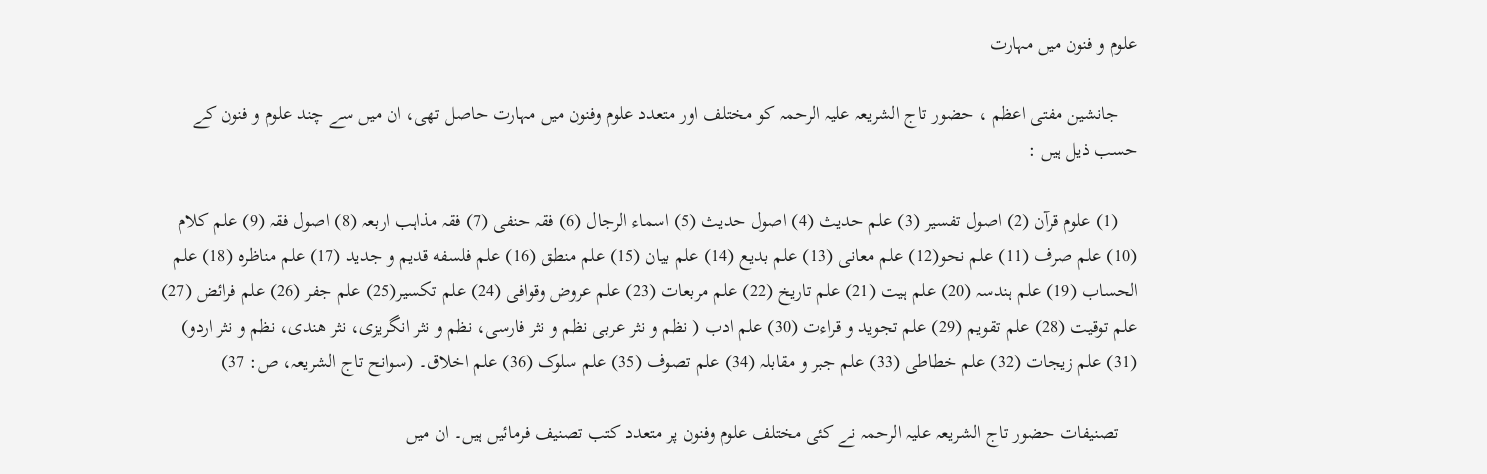علوم و فنون میں مہارت

    جانشین مفتی اعظم ، حضور تاج الشریعہ علیہ الرحمہ کو مختلف اور متعدد علوم وفنون میں مہارت حاصل تھی، ان میں سے چند علوم و فنون کے حسب ذیل ہیں :

    (1) علوم قرآن (2) اصول تفسیر (3) علم حدیث (4) اصول حدیث (5) اسماء الرجال (6) فقہ حنفی (7) فقہ مذاہب اربعہ (8) اصول فقہ (9) علم کلام (10) علم صرف (11) علم نحو(12) علم معانی (13) علم بدیع (14) علم بیان (15) علم منطق (16) علم فلسفه قدیم و جدید (17) علم مناظرہ (18) علم الحساب (19) علم ہندسہ (20) علم ہیت (21) علم تاریخ (22) علم مربعات (23) علم عروض وقوافی (24) علم تکسیر(25) علم جفر (26) علم فرائض (27) علم توقیت (28) علم تقویم (29) علم تجوید و قراءت (30) علم ادب ( نظم و نثر عربی نظم و نثر فارسی، نظم و نثر انگریزی، نثر هندی، نظم و نثر اردو) (31) علم زیجات (32) علم خطاطی (33) علم جبر و مقابلہ (34) علم تصوف (35) علم سلوک (36) علم اخلاق۔ (سوانح تاج الشریعہ، ص: 37)

    تصنیفات حضور تاج الشریعہ علیہ الرحمہ نے کئی مختلف علوم وفنون پر متعدد کتب تصنیف فرمائیں ہیں۔ ان میں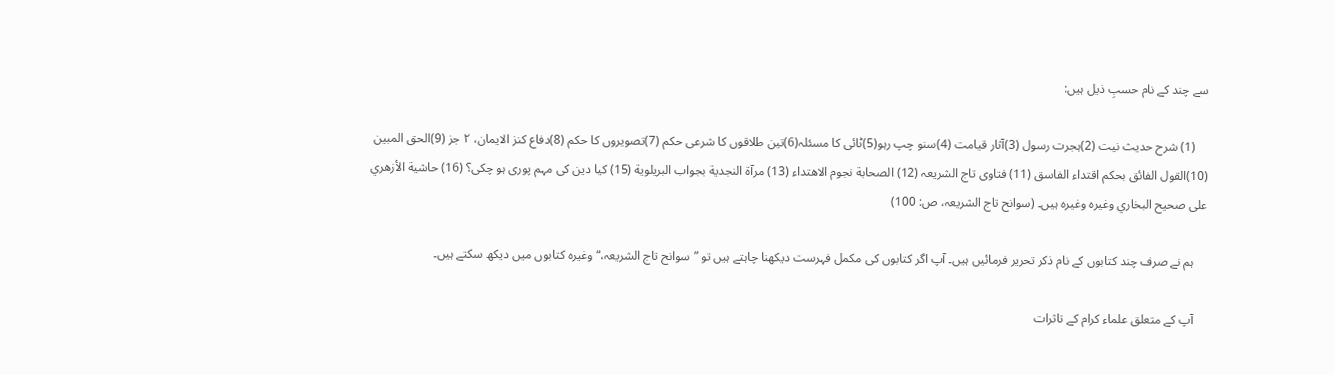سے چند کے نام حسبِ ذیل ہیں:

    (1) شرح حدیث نیت (2)ہجرت رسول (3)آثار قیامت (4)سنو چپ رہو(5)ٹائی کا مسئلہ(6)تین طلاقوں کا شرعی حکم (7)تصویروں کا حکم (8)دفاع کنز الایمان، ۲ جز (9)الحق المبين (10)القول الفائق بحكم اقتداء الفاسق (11) فتاوى تاج الشریعہ (12) الصحابة نجوم الاهتداء (13) مرآة النجدية بجواب البريلوية (15) کیا دین کی مہم پوری ہو چکی؟ (16) حاشية الأزهري على صحيح البخاري وغیرہ وغیرہ ہیں۔ (سوانح تاج الشریعہ، ص: 100)

    ہم نے صرف چند کتابوں کے نام ذکر تحریر فرمائیں ہیں۔ آپ اگر کتابوں کی مکمل فہرست دیکھنا چاہتے ہیں تو ”سوانح تاج الشریعہ،“ وغیرہ کتابوں میں دیکھ سکتے ہیں۔

    آپ کے متعلق علماء کرام کے تاثرات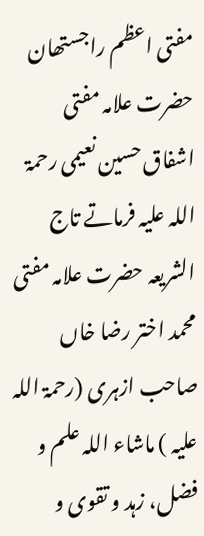مفتی اعظم راجستھان حضرت علامہ مفتی اشفاق حسین نعیمی رحمۃ اللہ علیہ فرماتے تاج الشریعہ حضرت علامہ مفتی محمد اختر رضا خاں صاحب ازہری (رحمۃ اللہ علیہ ) ماشاء اللہ علم و فضل، زہد و تقوی و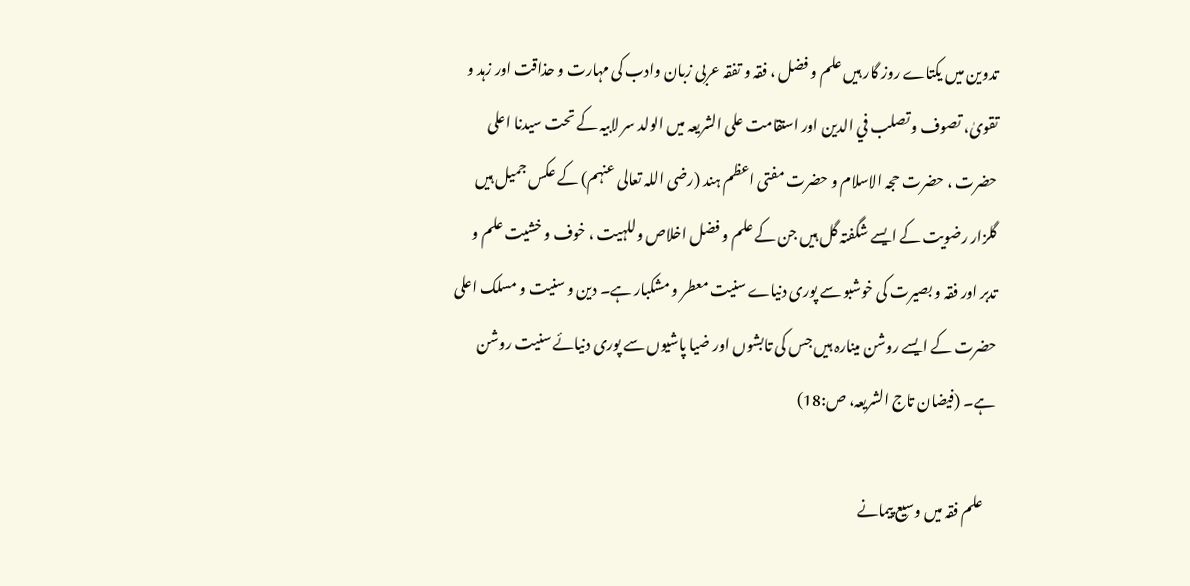تدوین میں یکتاے روز گار ہیں علم و فضل ، فقہ و تفقہ عربی زبان وادب کی مہارت و حذاقت اور زہد و تقویٰ، تصوف و تصلب في الدین اور استقامت علی الشریعہ میں الولد سر لابیہ کے تحت سیدنا اعلی حضرت ، حضرت حجہ الاسلام و حضرت مفتی اعظم ہند (رضی اللہ تعالی عنہم) کے عکس جمیل ہیں گلزار رضویت کے ایسے شگفتہ گل ہیں جن کے علم و فضل اخلاص وللہیت ، خوف و خشیت علم و تدبر اور فقہ و بصیرت کی خوشبو سے پوری دنیاے سنیت معطر و مشکبار ہے۔ دین و سنیت و مسلک اعلی حضرت کے ایسے روشن مینارہ ہیں جس کی تابشوں اور ضیا پاشیوں سے پوری دنیائے سنیت روشن ہے۔ (فیضان تاج الشریعہ، ص:18)

    علم فقہ میں وسیع پیمانے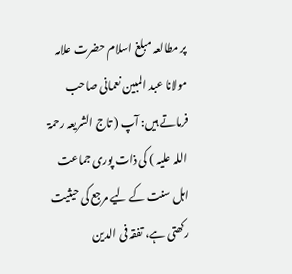پر مطالعہ مبلغ اسلام حضرت علامہ مولانا عبد المبین نعمانی صاحب فرماتے ہیں: آپ ( تاج الشریعہ رحمۃ اللہ علیہ ) کی ذات پوری جماعت اہل سنت کے لیے مرجع کی حیثیت رکھتی ہے، تفقہ فی الدین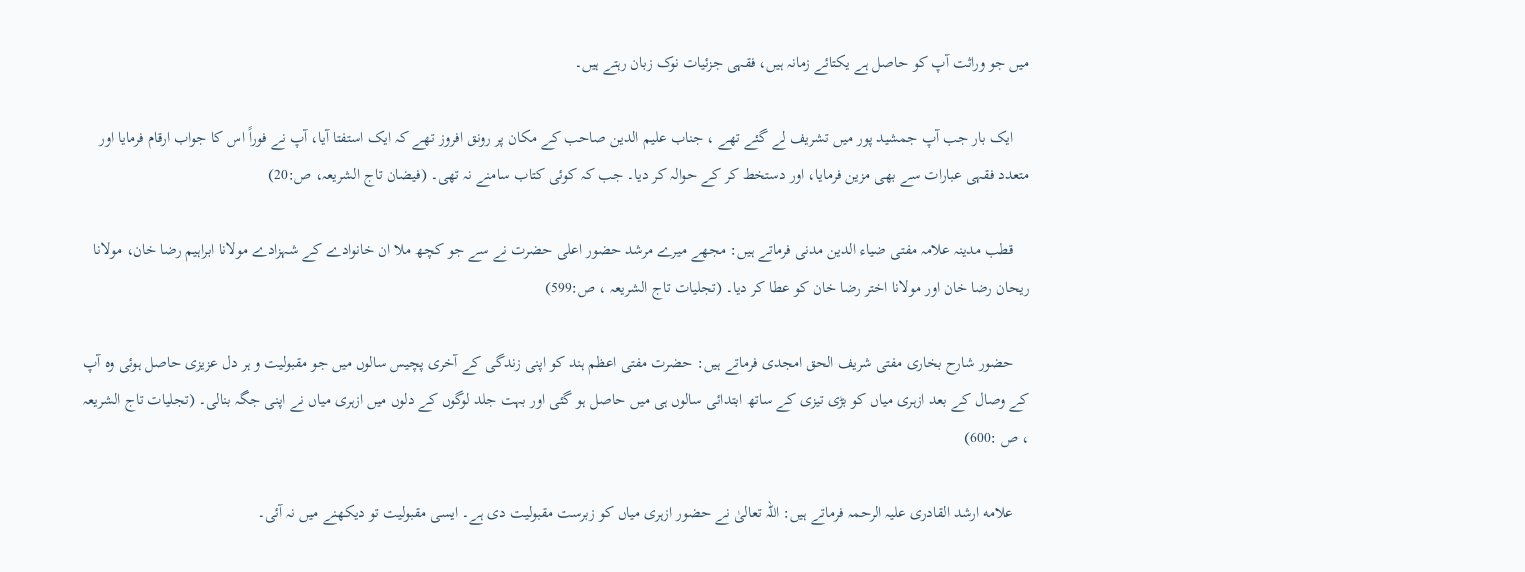میں جو وراثت آپ کو حاصل ہے یکتائے زمانہ ہیں، فقہی جزئیات نوک زبان رہتے ہیں۔

    ایک بار جب آپ جمشید پور میں تشریف لے گئے تھے ، جناب علیم الدین صاحب کے مکان پر رونق افروز تھے کہ ایک استفتا آیا، آپ نے فوراً اس کا جواب ارقام فرمایا اور متعدد فقہی عبارات سے بھی مزین فرمایا، اور دستخط کر کے حوالہ کر دیا۔ جب کہ کوئی کتاب سامنے نہ تھی۔ (فیضان تاج الشریعہ، ص:20)

    قطب مدینہ علامہ مفتی ضیاء الدین مدنی فرماتے ہیں: مجھے میرے مرشد حضور اعلی حضرت نے سے جو کچھ ملا ان خانوادے کے شہزادے مولانا ابراہیم رضا خان، مولانا ریحان رضا خان اور مولانا اختر رضا خان کو عطا کر دیا۔ (تجلیات تاج الشریعہ ، ص:599)

    حضور شارح بخاری مفتی شریف الحق امجدی فرماتے ہیں: حضرت مفتی اعظم ہند کو اپنی زندگی کے آخری پچیس سالوں میں جو مقبولیت و ہر دل عزیزی حاصل ہوئی وہ آپ کے وصال کے بعد ازہری میاں کو بڑی تیزی کے ساتھ ابتدائی سالوں ہی میں حاصل ہو گئی اور بہت جلد لوگوں کے دلوں میں ازہری میاں نے اپنی جگہ بنالی۔ (تجلیات تاج الشریعہ ، ص :600)

    علامه ارشد القادری علیہ الرحمہ فرماتے ہیں: اللہ تعالیٰ نے حضور ازہری میاں کو زبرست مقبولیت دی ہے۔ ایسی مقبولیت تو دیکھنے میں نہ آئی۔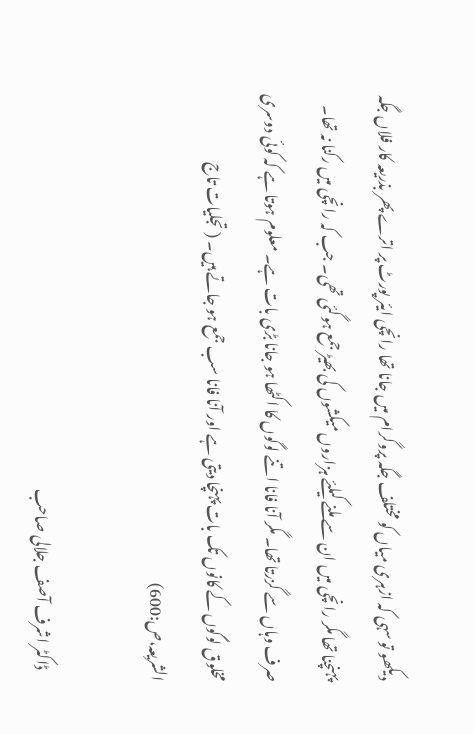دیکھو تو سہی کہ ازہری میاں کو مختلف جگہ پروگرام میں جانا تھا رانچی ایئر پورٹ پر اترے پھر بذریعہ کار فلاں جگہ پہنچنا تھا مگر رانچی میں ان سے ملنے کیلئے ہزاروں میکشوں کی بھیڑ جمع ہوگئی تھی۔ جب کہ رانچی میں رکنا نہ تھا۔ صرف وہاں سے گزرتا تھا۔ مگر آنا فانا اتنے لوگوں کا اکٹھا ہو جانا بڑی بات ہے۔ معلوم ہوتا ہے کہ کوئی دوسری مخلوق لوگوں کے کانوں تک بات پہنچا دیتی ہے اور آنا فانا سب جمع ہو جاتے ہیں۔ ( تجلیات تاج الشریعہ،ص:600)

    ڈاکٹر اشرف آصف جلالی صاحب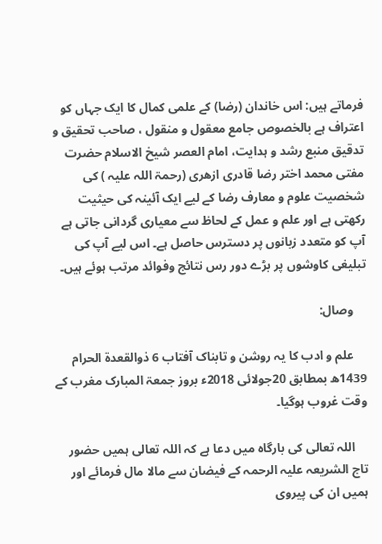فرماتے ہیں: اس خاندان (رضا) کے علمی کمال کا ایک جہاں کو اعتراف ہے بالخصوص جامع معقول و منقول ، صاحب تحقیق و تدقیق منبع رشد و ہدایت، امام العصر شیخ الاسلام حضرت مفتی محمد اختر رضا قادری ازهری (رحمۃ اللہ علیہ ) کی شخصیت علوم و معارف رضا کے لیے ایک آئینہ کی حیثیت رکھتی ہے اور علم و عمل کے لحاظ سے معیاری گردانی جاتی ہے آپ کو متعدد زبانوں پر دسترس حاصل ہے۔ اس لیے آپ کی تبلیغی کاوشوں پر بڑے دور رس نتائج وفوائد مرتب ہوئے ہیں۔

    وصال:

    علم و ادب کا یہ روشن و تابناک آفتاب 6 ذوالقعدۃ الحرام 1439ھ بمطابق 20جولائی 2018ء بروز جمعۃ المبارک مغرب کے وقت غروب ہوگیا۔

    اللہ تعالی کی بارگاہ میں دعا ہے کہ اللہ تعالی ہمیں حضور تاج الشریعہ علیہ الرحمہ کے فیضان سے مالا مال فرمائے اور ہمیں ان کی پیروی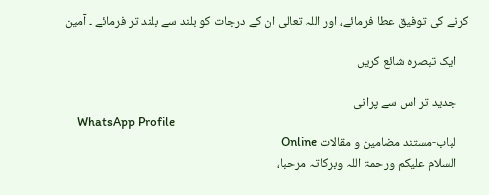کرنے کی توفیق عطا فرمائے، اور اللہ تعالی ان کے درجات کو بلند سے بلند تر فرمائے ۔ آمین

    ایک تبصرہ شائع کریں

    جدید تر اس سے پرانی
    WhatsApp Profile
    لباب-مستند مضامین و مقالات Online
    السلام علیکم ورحمۃ اللہ وبرکاتہ مرحبا،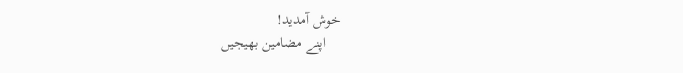خوش آمدید!
    اپنے مضامین بھیجیں